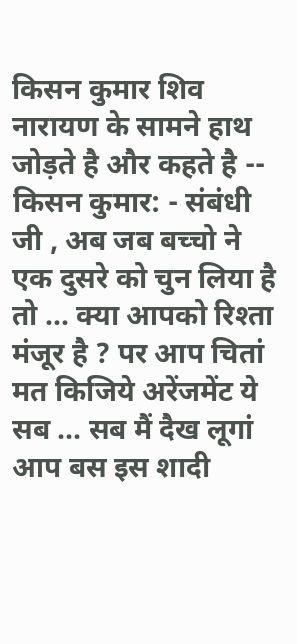किसन कुमार शिव नारायण के सामने हाथ जोड़ते है और कहते है --
किसन कुमार: - संबंधी जी , अब जब बच्चो ने एक दुसरे को चुन लिया है तो ... क्या आपको रिश्ता मंजूर है ? पर आप चितां मत किजिये अरेंजमेंट ये सब ... सब मैं दैख लूगां आप बस इस शादी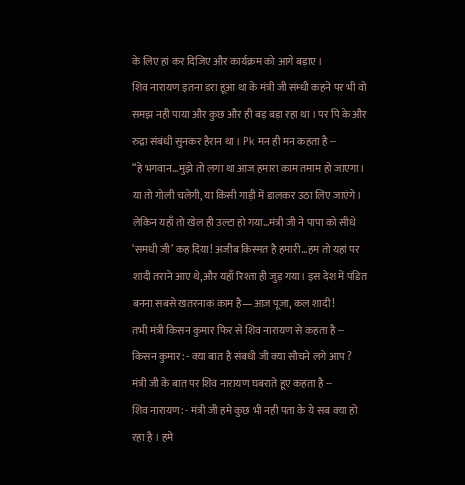के लिए हां कर दिजिए और कार्यक्रम को आगे बड़ाए ।
शिव नारायण इतना डरा हूआ था के मंत्री जी संम्धी कहने पर भी वो समझ नही पाया और कुछ और ही बड़ बड़ा रहा था । पर पि के और रुद्रा संबंधी सुनकर हैरान था । Pk मन ही मन कहता है --
“हे भगवान…मुझे तो लगा था आज हमारा काम तमाम हो जाएगा। या तो गोली चलेगी, या किसी गाड़ी में डालकर उठा लिए जाएंगे। लेकिन यहाँ तो खेल ही उल्टा हो गया…मंत्री जी ने पापा को सीधे ‘समधी जी’ कह दिया! अजीब किस्मत है हमारी…हम तो यहां पर शादी तराने आए थे,और यहाँ रिश्ता ही जुड़ गया। इस देश में पंडित बनना सबसे खतरनाक काम है—आज पूजा, कल शादी!
तभी मंत्री किसन कुमार फिर से शिव नारायण से कहता है --
किसन कुमार: - क्या बात है संबधी जी क्या सौचने लगे आप ?
मंत्री जी के बात पर शिव नारायण घबराते हूए कहता है --
शिव नारायण: - मंत्री जी हमे कुछ भी नही पता के ये सब क्या हो रहा है । हमे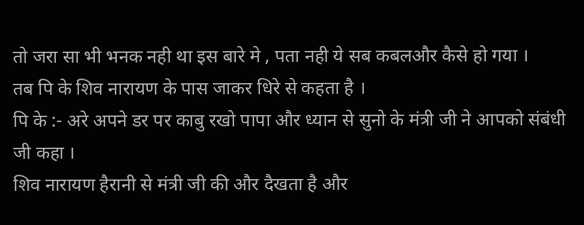तो जरा सा भी भनक नही था इस बारे मे , पता नही ये सब कबलऔर कैसे हो गया ।
तब पि के शिव नारायण के पास जाकर धिरे से कहता है ।
पि के :- अरे अपने डर पर काबु रखो पापा और ध्यान से सुनो के मंत्री जी ने आपको संबंधी जी कहा ।
शिव नारायण हैरानी से मंत्री जी की और दैखता है और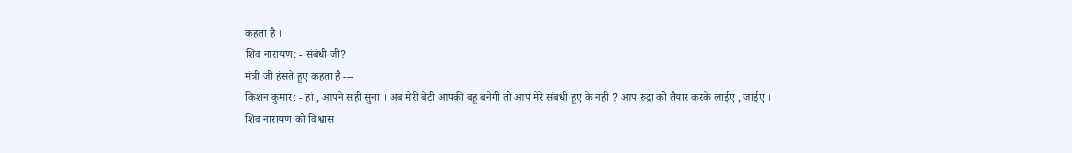कहता है ।
शिव नारायण: - संबंधी जी?
मंत्री जी हंसते हूए कहता है ---
किशन कुमार: - हां , आपने सही सुना । अब मेरी बेटी आपकी बहू बनेगी तो आप मेरे संबधी हूए के नही ? आप रुद्रा को तैयार करके लाईए , जाईए ।
शिव नारायण को विश्वास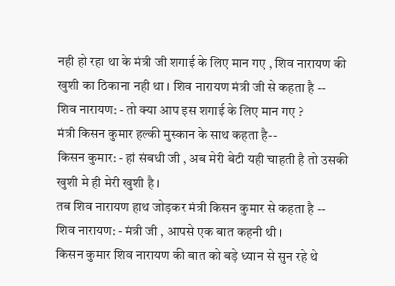नही हो रहा था के मंत्री जी शगाई के लिए मान गए , शिव नारायण की खुशी का ठिकाना नही था । शिव नारायण मंत्री जी से कहता है --
शिव नारायण: - तो क्या आप इस शगाई के लिए मान गए ?
मंत्री किसन कुमार हल्की मुस्कान के साथ कहता है--
किसन कुमार: - हां संबधी जी , अब मेरी बेटी यही चाहती है तो उसकी खुशी मे ही मेरी खुशी है ।
तब शिव नारायण हाथ जोड़कर मंत्री किसन कुमार से कहता है --
शिव नारायण: - मंत्री जी , आपसे एक बात कहनी थी ।
किसन कुमार शिव नारायण की बात को बड़े ध्यान से सुन रहे थे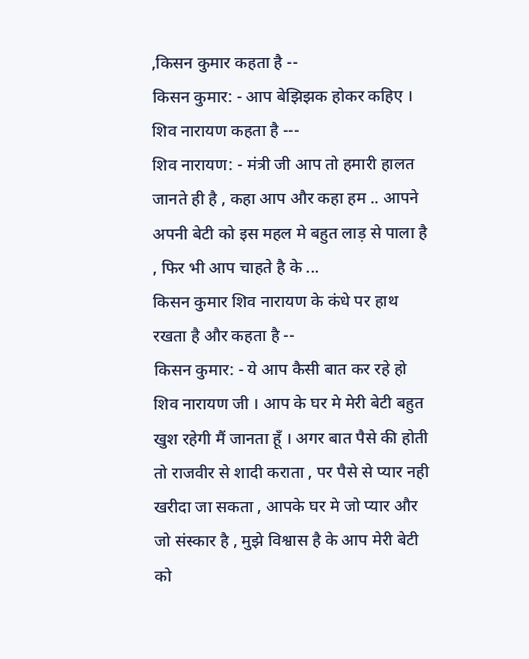,किसन कुमार कहता है --
किसन कुमार: - आप बेझिझक होकर कहिए ।
शिव नारायण कहता है ---
शिव नारायण: - मंत्री जी आप तो हमारी हालत जानते ही है , कहा आप और कहा हम .. आपने अपनी बेटी को इस महल मे बहुत लाड़ से पाला है , फिर भी आप चाहते है के ...
किसन कुमार शिव नारायण के कंधे पर हाथ रखता है और कहता है --
किसन कुमार: - ये आप कैसी बात कर रहे हो शिव नारायण जी । आप के घर मे मेरी बेटी बहुत खुश रहेगी मैं जानता हूँ । अगर बात पैसे की होती तो राजवीर से शादी कराता , पर पैसे से प्यार नही खरीदा जा सकता , आपके घर मे जो प्यार और जो संस्कार है , मुझे विश्वास है के आप मेरी बेटी को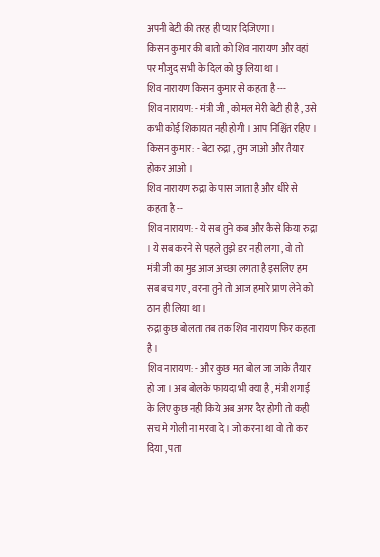अपनी बेटी की तरह ही प्यार दिजिएगा ।
किसन कुमार की बातो को शिव नारायण और वहां पर मौजुद सभी के दिल को छु लिया था ।
शिव नारायण किसन कुमार से कहता है ---
शिव नारायण: - मंत्री जी , कोमल मेरी बेटी ही है , उसे कभी कोई शिकायत नही होगी । आप निश्चिंत रहिए ।
किसन कुमार: - बेटा रुद्रा , तुम जाओ और तैयार होकर आओ ।
शिव नारायण रुद्रा के पास जाता है और धीरे से कहता है --
शिव नारायण: - ये सब तुने कब और कैसे किया रुद्रा । ये सब करने से पहले तुझे डर नही लगा , वो तो मंत्री जी का मुड आज अच्छा लगता है इसलिए हम सब बच गए , वरना तुने तो आज हमारे प्राण लेने को ठान ही लिया था ।
रुद्रा कुछ बोलता तब तक शिव नारायण फिर कहता है ।
शिव नारायण: - और कुछ मत बोल जा जाके तैयार हो जा । अब बोलके फायदा भी क्या है , मंत्री शगाई के लिए कुछ नही किये अब अगर दैर होगी तो कही सच मे गोली ना मरवा दे । जो करना था वो तो कर दिया , पता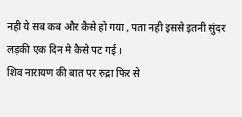नही ये सब कब और कैसे हो गया , पता नही इससे इतनी सुंदर लड़की एक दिन मे कैसे पट गई ।
शिव नारायण की बात पर रुद्रा फिर से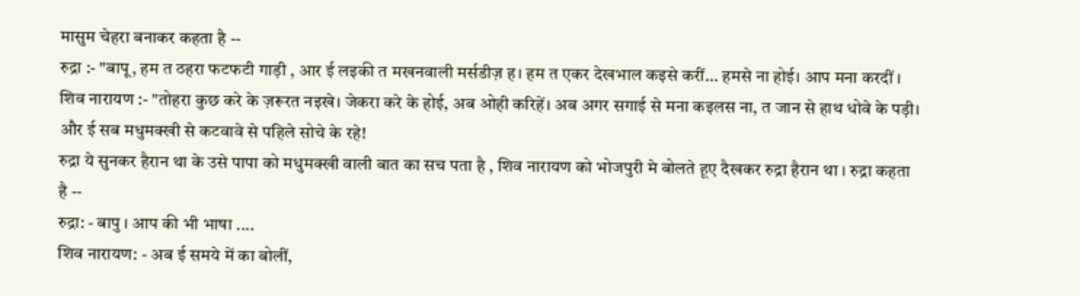मासुम चेहरा बनाकर कहता है --
रुद्रा :- "बापू, हम त ठहरा फटफटी गाड़ी , आर ई लइकी त मखनवाली मर्सडीज़ ह। हम त एकर देखभाल कइसे करीं… हमसे ना होई। आप मना करदीं ।
शिव नारायण :- "तोहरा कुछ करे के ज़रूरत नइखे। जेकरा करे के होई, अब ओही करिहें। अब अगर सगाई से मना कइलस ना, त जान से हाथ धोवे के पड़ी। और ई सब मधुमक्खी से कटवावे से पहिले सोचे के रहे!
रुद्रा ये सुनकर हैरान था के उसे पापा को मधुमक्खी वाली बात का सच पता है , शिव नारायण को भोजपुरी मे बोलते हूए दैखकर रुद्रा हैरान था । रुद्रा कहता है --
रुद्रा: - बापु । आप की भी भाषा ....
शिव नारायण: - अब ई समये में का बोलीं,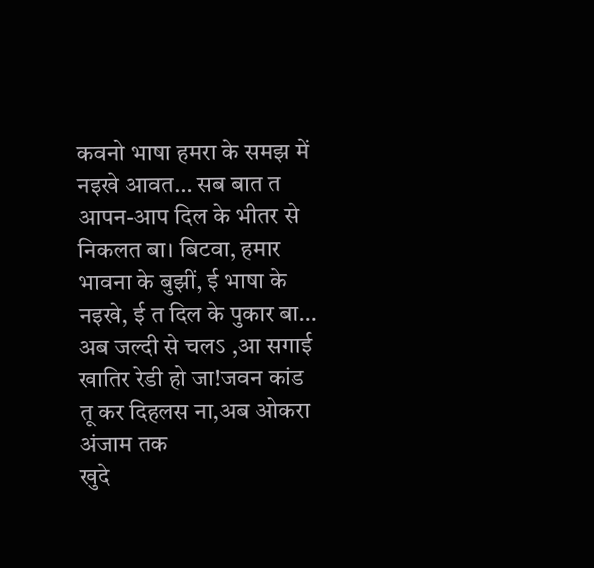कवनो भाषा हमरा के समझ में नइखे आवत… सब बात त आपन-आप दिल के भीतर से निकलत बा। बिटवा, हमार भावना के बुझीं, ई भाषा के नइखे, ई त दिल के पुकार बा… अब जल्दी से चलऽ ,आ सगाई खातिर रेडी हो जा!जवन कांड तू कर दिहलस ना,अब ओकरा अंजाम तक
खुदे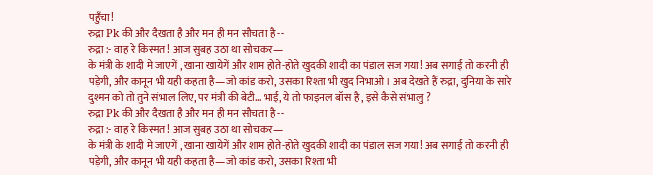पहुँचा!
रुद्रा Pk की और दैखता है और मन ही मन सौचता है --
रुद्रा :- वाह रे किस्मत! आज सुबह उठा था सोचकर—
के मंत्री के शादी मे जाएगें , खाना खायेगें और शाम होते-होते खुदकी शादी का पंडाल सज गया! अब सगाई तो करनी ही पड़ेगी, और कानून भी यही कहता है—जो कांड करो, उसका रिश्ता भी खुद निभाओ। अब देखते हैं रुद्रा, दुनिया के सारे दुश्मन को तो तुने संभाल लिए, पर मंत्री की बेटी… भाई, ये तो फाइनल बॉस है , इसे कैसे संभालु ?
रुद्रा Pk की और दैखता है और मन ही मन सौचता है --
रुद्रा :- वाह रे किस्मत! आज सुबह उठा था सोचकर—
के मंत्री के शादी मे जाएगें , खाना खायेगें और शाम होते-होते खुदकी शादी का पंडाल सज गया! अब सगाई तो करनी ही पड़ेगी, और कानून भी यही कहता है—जो कांड करो, उसका रिश्ता भी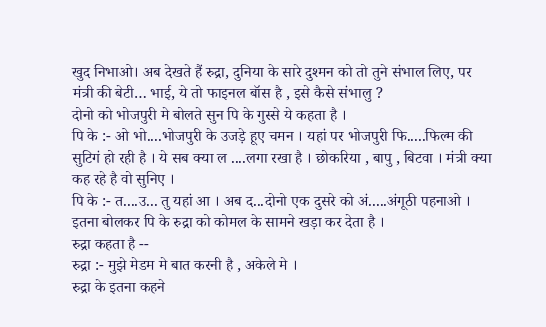खुद निभाओ। अब देखते हैं रुद्रा, दुनिया के सारे दुश्मन को तो तुने संभाल लिए, पर मंत्री की बेटी… भाई, ये तो फाइनल बॉस है , इसे कैसे संभालु ?
दोनो को भोजपुरी मे बोलते सुन पि के गुस्से ये कहता है ।
पि के :- ओ भो....भोजपुरी के उजड़े हूए चमन । यहां पर भोजपुरी फि.....फिल्म की सुटिगं हो रही है । ये सब क्या ल ....लगा रखा है । छोकरिया , बापु , बिटवा । मंत्री क्या कह रहे है वो सुनिए ।
पि के :- त....उ... तु यहां आ । अब द...दोनो एक दुसरे को अं.....अंगूठी पहनाओ ।
इतना बोलकर पि के रुद्रा को कोमल के सामने खड़ा कर देता है ।
रुद्रा कहता है --
रुद्रा :- मुझे मेडम मे बात करनी है , अकेले मे ।
रुद्रा के इतना कहने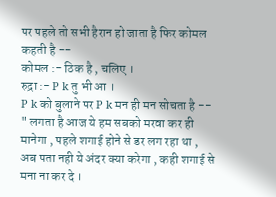पर पहले तो सभी हैरान हो जाता है फिर कोमल कहती है --
कोमल :- ठिक है , चलिए ।
रुद्रा :- P k तु भी आ ।
P k को बुलाने पर P k मन ही मन सोचता है --
" लगता है आज ये हम सबको मरवा कर ही मानेगा , पहले शगाई होने से डर लग रहा था , अब पता नही ये अंदर क्या करेगा , कही शगाई से मना ना कर दे ।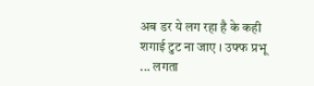अब डर ये लग रहा है के कही शगाई टुट ना जाए । उफ्फ प्रभू ... लगता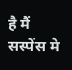है मैं सस्पेंस मे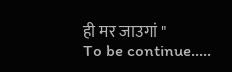ही मर जाउगां "
To be continue.....